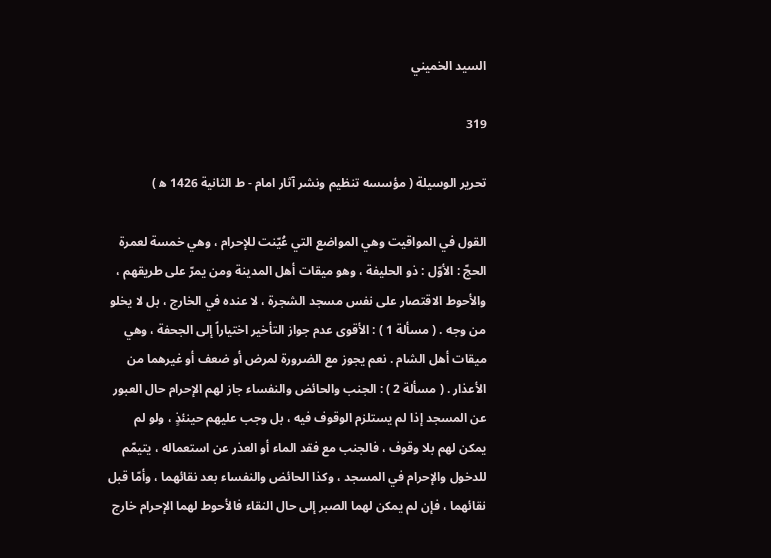السيد الخميني

319

تحرير الوسيلة ( مؤسسه تنظيم ونشر آثار امام - ط الثانية 1426 ه‍ )

القول في المواقيت وهي المواضع التي عُيّنت للإحرام ، وهي خمسة لعمرة الحجّ : الأوّل : ذو الحليفة ، وهو ميقات أهل المدينة ومن يمرّ على طريقهم ، والأحوط الاقتصار على نفس مسجد الشجرة ، لا عنده في الخارج ، بل لا يخلو من وجه . ( مسألة 1 ) : الأقوى عدم جواز التأخير اختياراً إلى الجحفة ، وهي ميقات أهل الشام . نعم يجوز مع الضرورة لمرض أو ضعف أو غيرهما من الأعذار . ( مسألة 2 ) : الجنب والحائض والنفساء جاز لهم الإحرام حال العبور عن المسجد إذا لم يستلزم الوقوف فيه ، بل وجب عليهم حينئذٍ ، ولو لم يمكن لهم بلا وقوف ، فالجنب مع فقد الماء أو العذر عن استعماله ، يتيمّم للدخول والإحرام في المسجد ، وكذا الحائض والنفساء بعد نقائهما ، وأمّا قبل نقائهما ، فإن لم يمكن لهما الصبر إلى حال النقاء فالأحوط لهما الإحرام خارج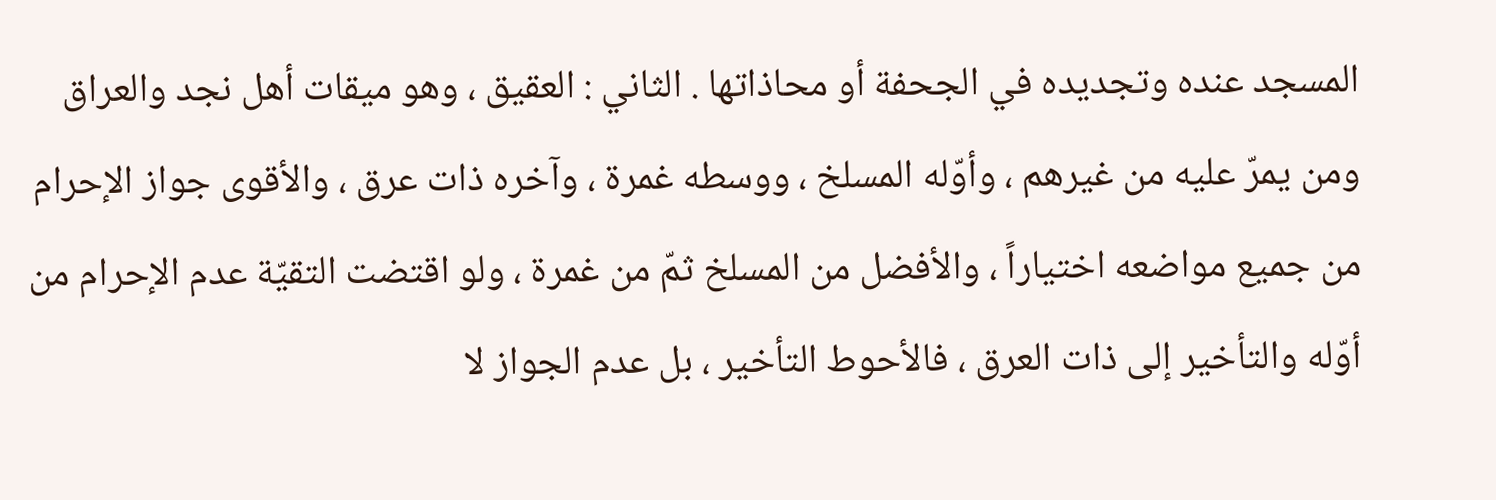المسجد عنده وتجديده في الجحفة أو محاذاتها . الثاني : العقيق ، وهو ميقات أهل نجد والعراق ومن يمرّ عليه من غيرهم ، وأوّله المسلخ ، ووسطه غمرة ، وآخره ذات عرق ، والأقوى جواز الإحرام من جميع مواضعه اختياراً ، والأفضل من المسلخ ثمّ من غمرة ، ولو اقتضت التقيّة عدم الإحرام من أوّله والتأخير إلى ذات العرق ، فالأحوط التأخير ، بل عدم الجواز لا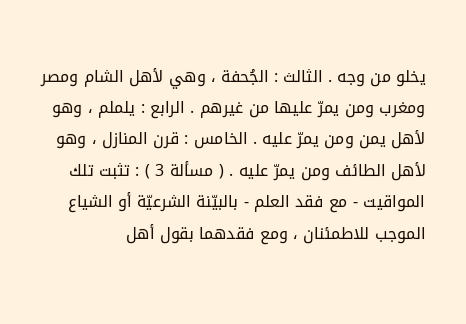يخلو من وجه . الثالث : الجُحفة ، وهي لأهل الشام ومصر ومغرب ومن يمرّ عليها من غيرهم . الرابع : يلملم ، وهو لأهل يمن ومن يمرّ عليه . الخامس : قرن المنازل ، وهو لأهل الطائف ومن يمرّ عليه . ( مسألة 3 ) : تثبت تلك المواقيت - مع فقد العلم - بالبيّنة الشرعيّة أو الشياع الموجب للاطمئنان ، ومع فقدهما بقول أهل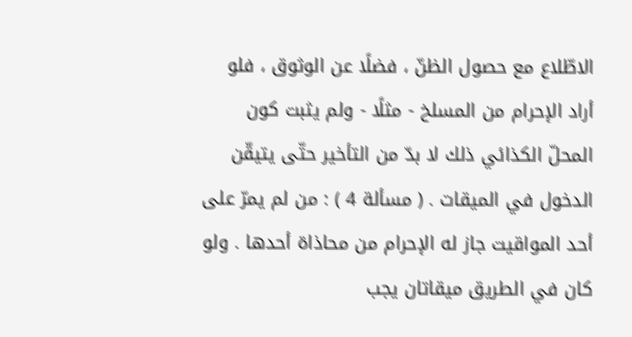الاطّلاع مع حصول الظنّ ، فضلًا عن الوثوق ، فلو أراد الإحرام من المسلخ - مثلًا - ولم يثبت كون المحلّ الكذائي ذلك لا بدّ من التأخير حتّى يتيقّن الدخول في الميقات . ( مسألة 4 ) : من لم يمرّ على أحد المواقيت جاز له الإحرام من محاذاة أحدها . ولو كان في الطريق ميقاتان يجب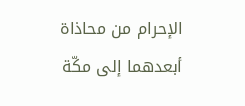الإحرام من محاذاة أبعدهما إلى مكّة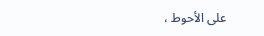على الأحوط ،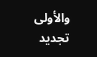والأولى تجديد